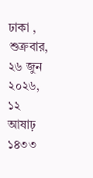ঢাকা , শুক্রবার, ২৬ জুন ২০২৬, ১২ আষাঢ় ১৪৩৩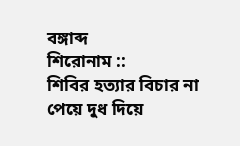বঙ্গাব্দ
শিরোনাম ::
শিবির হত্যার বিচার না পেয়ে দুধ দিয়ে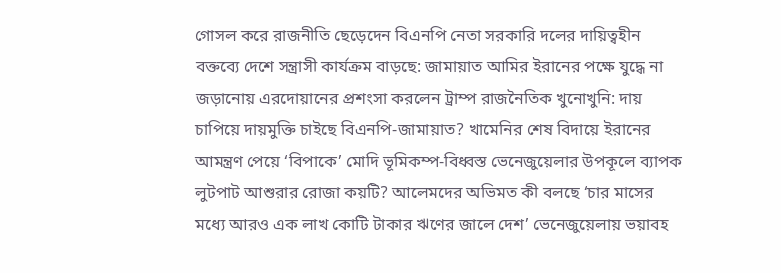গোসল করে রাজনীতি ছেড়েদেন বিএনপি নেতা সরকারি দলের দায়িত্বহীন বক্তব্যে দেশে সন্ত্রাসী কার্যক্রম বাড়ছে: জামায়াত আমির ইরানের পক্ষে যুদ্ধে না জড়ানোয় এরদোয়ানের প্রশংসা করলেন ট্রাম্প রাজনৈতিক খুনোখুনি: দায় চাপিয়ে দায়মুক্তি চাইছে বিএনপি-জামায়াত? খামেনির শেষ বিদায়ে ইরানের আমন্ত্রণ পেয়ে ‘বিপাকে’ মোদি ভূমিকম্প-বিধ্বস্ত ভেনেজুয়েলার উপকূলে ব্যাপক লুটপাট আশুরার রোজা কয়টি? আলেমদের অভিমত কী বলছে ‘চার মাসের মধ্যে আরও এক লাখ কোটি টাকার ঋণের জালে দেশ’ ভেনেজুয়েলায় ভয়াবহ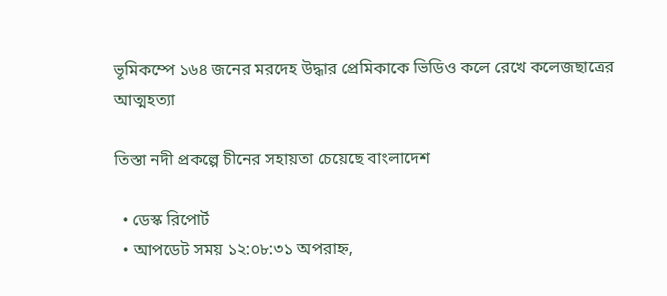ভূমিকম্পে ১৬৪ জনের মরদেহ উদ্ধার প্রেমিকাকে ভিডিও কলে রেখে কলেজছাত্রের আত্মহত্যা

তিস্তা নদী প্রকল্পে চীনের সহায়তা চেয়েছে বাংলাদেশ

  • ডেস্ক রিপোর্ট
  • আপডেট সময় ১২:০৮:৩১ অপরাহ্ন,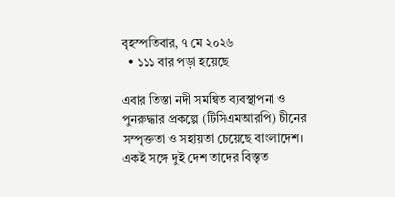বৃহস্পতিবার, ৭ মে ২০২৬
  • ১১১ বার পড়া হয়েছে

এবার তিস্তা নদী সমন্বিত ব্যবস্থাপনা ও পুনরুদ্ধার প্রকল্পে (টিসিএমআরপি) চীনের সম্পৃক্ততা ও সহায়তা চেয়েছে বাংলাদেশ। একই সঙ্গে দুই দেশ তাদের বিস্তৃত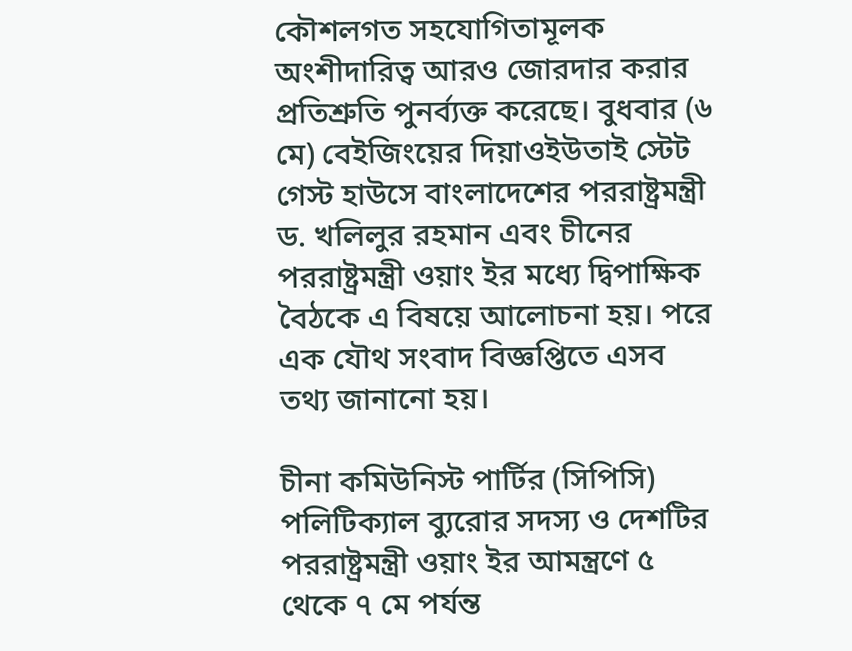কৌশলগত সহযোগিতামূলক অংশীদারিত্ব আরও জোরদার করার প্রতিশ্রুতি পুনর্ব্যক্ত করেছে। বুধবার (৬ মে) বেইজিংয়ের দিয়াওইউতাই স্টেট গেস্ট হাউসে বাংলাদেশের পররাষ্ট্রমন্ত্রী ড. খলিলুর রহমান এবং চীনের পররাষ্ট্রমন্ত্রী ওয়াং ইর মধ্যে দ্বিপাক্ষিক বৈঠকে এ বিষয়ে আলোচনা হয়। পরে এক যৌথ সংবাদ বিজ্ঞপ্তিতে এসব তথ্য জানানো হয়।

চীনা কমিউনিস্ট পার্টির (সিপিসি) পলিটিক্যাল ব্যুরোর সদস্য ও দেশটির পররাষ্ট্রমন্ত্রী ওয়াং ইর আমন্ত্রণে ৫ থেকে ৭ মে পর্যন্ত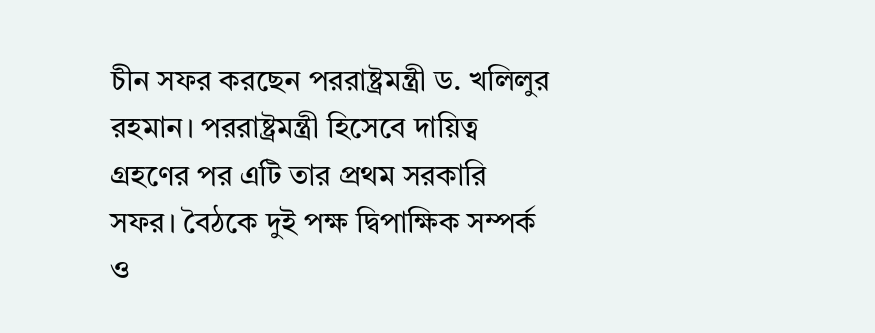চীন সফর করছেন পররাষ্ট্রমন্ত্রী ড. খলিলুর রহমান। পররাষ্ট্রমন্ত্রী হিসেবে দায়িত্ব গ্রহণের পর এটি তার প্রথম সরকারি সফর। বৈঠকে দুই পক্ষ দ্বিপাক্ষিক সম্পর্ক ও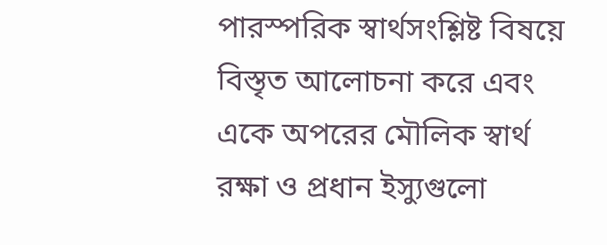পারস্পরিক স্বার্থসংশ্লিষ্ট বিষয়ে বিস্তৃত আলোচনা করে এবং একে অপরের মৌলিক স্বার্থ রক্ষা ও প্রধান ইস্যুগুলো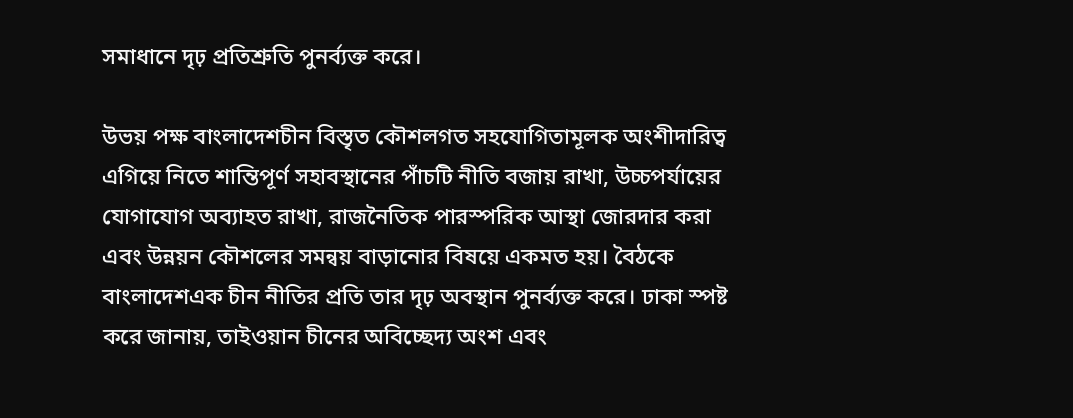সমাধানে দৃঢ় প্রতিশ্রুতি পুনর্ব্যক্ত করে।

উভয় পক্ষ বাংলাদেশচীন বিস্তৃত কৌশলগত সহযোগিতামূলক অংশীদারিত্ব এগিয়ে নিতে শান্তিপূর্ণ সহাবস্থানের পাঁচটি নীতি বজায় রাখা, উচ্চপর্যায়ের যোগাযোগ অব্যাহত রাখা, রাজনৈতিক পারস্পরিক আস্থা জোরদার করা এবং উন্নয়ন কৌশলের সমন্বয় বাড়ানোর বিষয়ে একমত হয়। বৈঠকে বাংলাদেশএক চীন নীতির প্রতি তার দৃঢ় অবস্থান পুনর্ব্যক্ত করে। ঢাকা স্পষ্ট করে জানায়, তাইওয়ান চীনের অবিচ্ছেদ্য অংশ এবং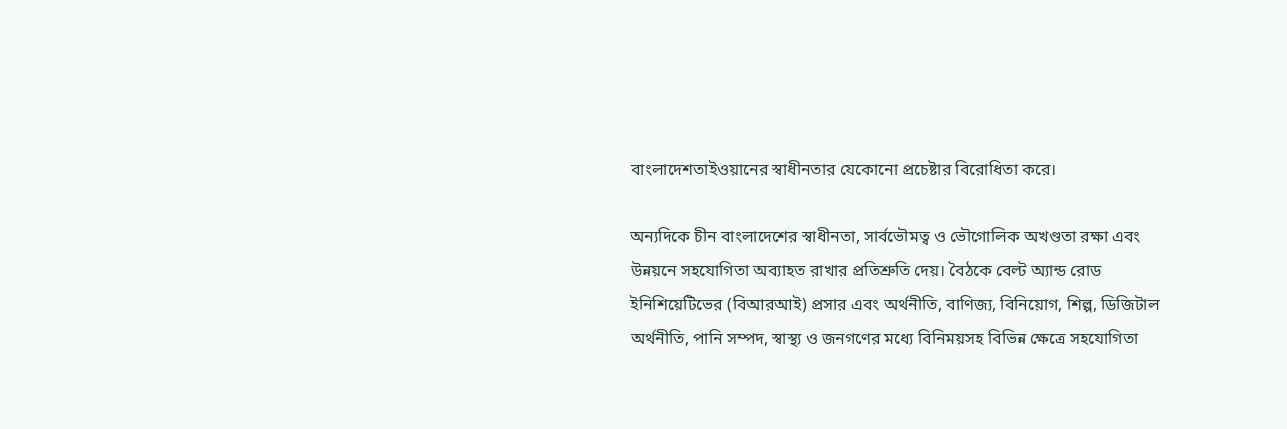বাংলাদেশতাইওয়ানের স্বাধীনতার যেকোনো প্রচেষ্টার বিরোধিতা করে।

অন্যদিকে চীন বাংলাদেশের স্বাধীনতা, সার্বভৌমত্ব ও ভৌগোলিক অখণ্ডতা রক্ষা এবং উন্নয়নে সহযোগিতা অব্যাহত রাখার প্রতিশ্রুতি দেয়। বৈঠকে বেল্ট অ্যান্ড রোড ইনিশিয়েটিভের (বিআরআই) প্রসার এবং অর্থনীতি, বাণিজ্য, বিনিয়োগ, শিল্প, ডিজিটাল অর্থনীতি, পানি সম্পদ, স্বাস্থ্য ও জনগণের মধ্যে বিনিময়সহ বিভিন্ন ক্ষেত্রে সহযোগিতা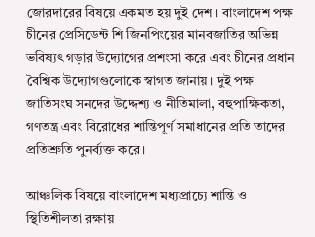জোরদারের বিষয়ে একমত হয় দুই দেশ। বাংলাদেশ পক্ষ চীনের প্রেসিডেন্ট শি জিনপিংয়ের মানবজাতির অভিন্ন ভবিষ্যৎ গড়ার উদ্যোগের প্রশংসা করে এবং চীনের প্রধান বৈশ্বিক উদ্যোগগুলোকে স্বাগত জানায়। দুই পক্ষ জাতিসংঘ সনদের উদ্দেশ্য ও নীতিমালা, বহুপাক্ষিকতা, গণতন্ত্র এবং বিরোধের শান্তিপূর্ণ সমাধানের প্রতি তাদের প্রতিশ্রুতি পুনর্ব্যক্ত করে।

আঞ্চলিক বিষয়ে বাংলাদেশ মধ্যপ্রাচ্যে শান্তি ও স্থিতিশীলতা রক্ষায়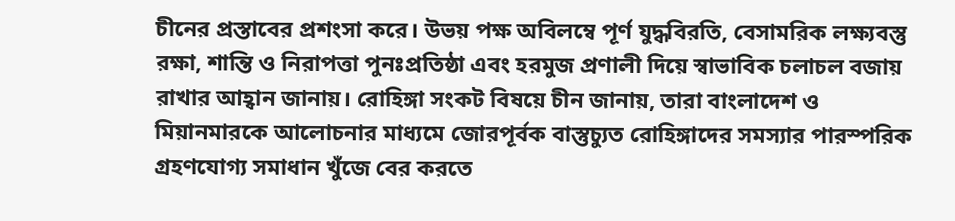চীনের প্রস্তাবের প্রশংসা করে। উভয় পক্ষ অবিলম্বে পূর্ণ যুদ্ধবিরতি, বেসামরিক লক্ষ্যবস্তু রক্ষা, শান্তি ও নিরাপত্তা পুনঃপ্রতিষ্ঠা এবং হরমুজ প্রণালী দিয়ে স্বাভাবিক চলাচল বজায় রাখার আহ্বান জানায়। রোহিঙ্গা সংকট বিষয়ে চীন জানায়, তারা বাংলাদেশ ও মিয়ানমারকে আলোচনার মাধ্যমে জোরপূর্বক বাস্তুচ্যুত রোহিঙ্গাদের সমস্যার পারস্পরিক গ্রহণযোগ্য সমাধান খুঁজে বের করতে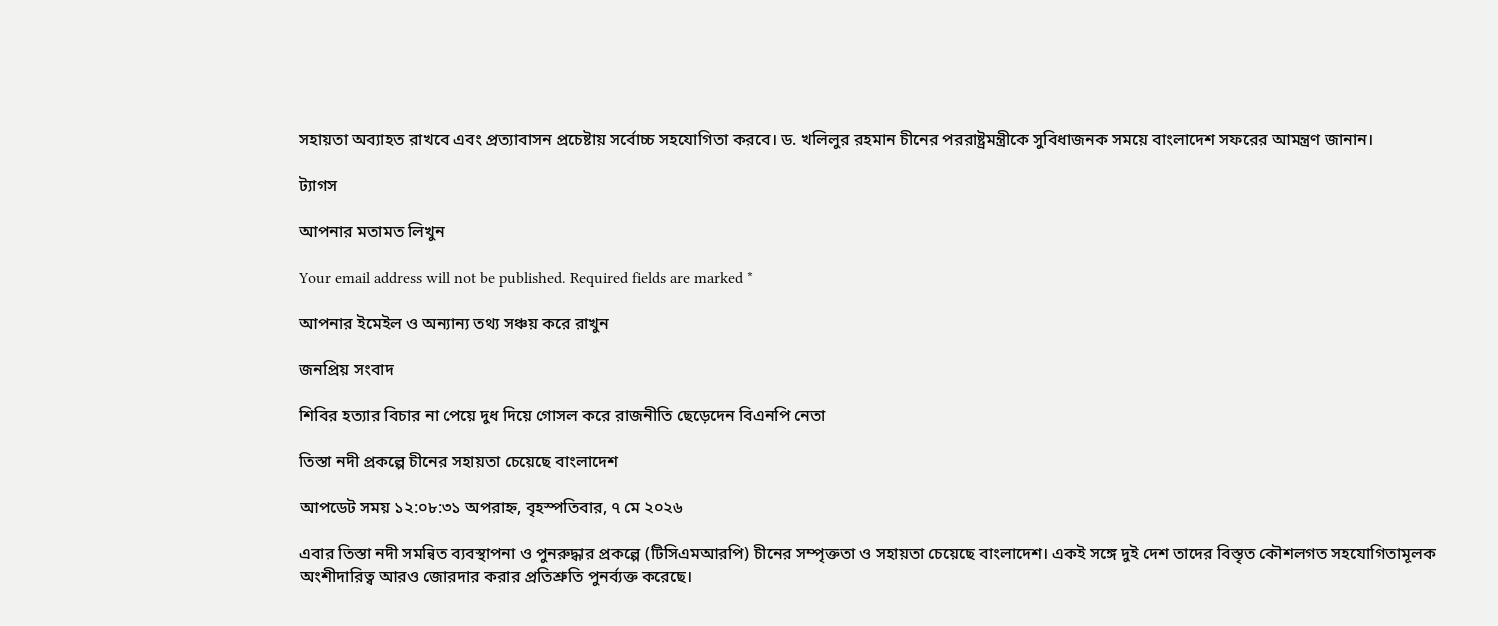সহায়তা অব্যাহত রাখবে এবং প্রত্যাবাসন প্রচেষ্টায় সর্বোচ্চ সহযোগিতা করবে। ড. খলিলুর রহমান চীনের পররাষ্ট্রমন্ত্রীকে সুবিধাজনক সময়ে বাংলাদেশ সফরের আমন্ত্রণ জানান।

ট্যাগস

আপনার মতামত লিখুন

Your email address will not be published. Required fields are marked *

আপনার ইমেইল ও অন্যান্য তথ্য সঞ্চয় করে রাখুন

জনপ্রিয় সংবাদ

শিবির হত্যার বিচার না পেয়ে দুধ দিয়ে গোসল করে রাজনীতি ছেড়েদেন বিএনপি নেতা

তিস্তা নদী প্রকল্পে চীনের সহায়তা চেয়েছে বাংলাদেশ

আপডেট সময় ১২:০৮:৩১ অপরাহ্ন, বৃহস্পতিবার, ৭ মে ২০২৬

এবার তিস্তা নদী সমন্বিত ব্যবস্থাপনা ও পুনরুদ্ধার প্রকল্পে (টিসিএমআরপি) চীনের সম্পৃক্ততা ও সহায়তা চেয়েছে বাংলাদেশ। একই সঙ্গে দুই দেশ তাদের বিস্তৃত কৌশলগত সহযোগিতামূলক অংশীদারিত্ব আরও জোরদার করার প্রতিশ্রুতি পুনর্ব্যক্ত করেছে।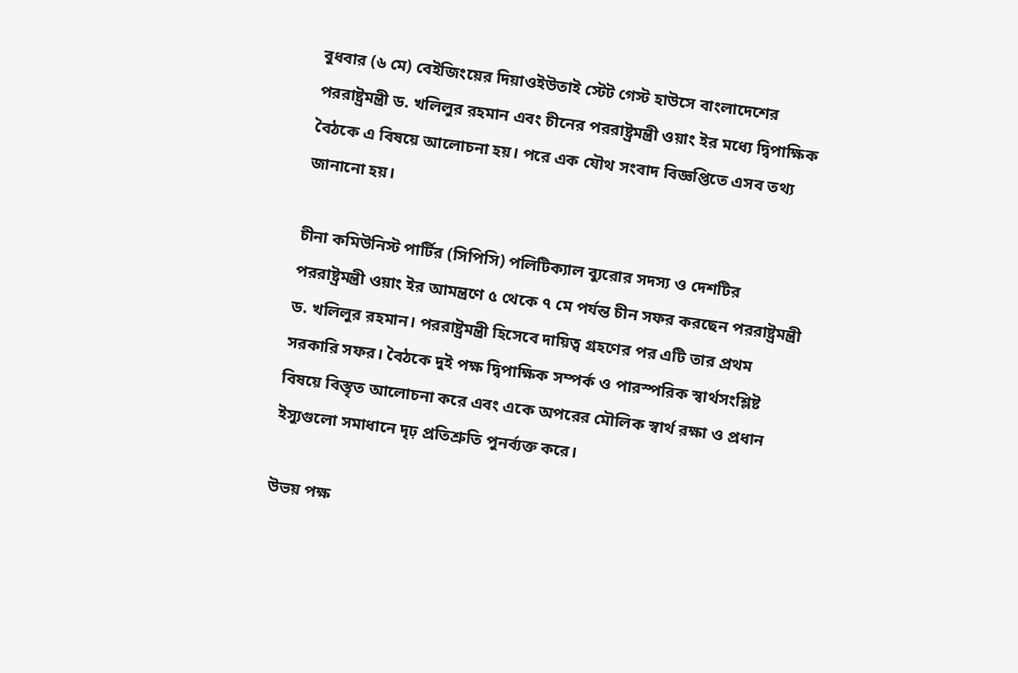বুধবার (৬ মে) বেইজিংয়ের দিয়াওইউতাই স্টেট গেস্ট হাউসে বাংলাদেশের পররাষ্ট্রমন্ত্রী ড. খলিলুর রহমান এবং চীনের পররাষ্ট্রমন্ত্রী ওয়াং ইর মধ্যে দ্বিপাক্ষিক বৈঠকে এ বিষয়ে আলোচনা হয়। পরে এক যৌথ সংবাদ বিজ্ঞপ্তিতে এসব তথ্য জানানো হয়।

চীনা কমিউনিস্ট পার্টির (সিপিসি) পলিটিক্যাল ব্যুরোর সদস্য ও দেশটির পররাষ্ট্রমন্ত্রী ওয়াং ইর আমন্ত্রণে ৫ থেকে ৭ মে পর্যন্ত চীন সফর করছেন পররাষ্ট্রমন্ত্রী ড. খলিলুর রহমান। পররাষ্ট্রমন্ত্রী হিসেবে দায়িত্ব গ্রহণের পর এটি তার প্রথম সরকারি সফর। বৈঠকে দুই পক্ষ দ্বিপাক্ষিক সম্পর্ক ও পারস্পরিক স্বার্থসংশ্লিষ্ট বিষয়ে বিস্তৃত আলোচনা করে এবং একে অপরের মৌলিক স্বার্থ রক্ষা ও প্রধান ইস্যুগুলো সমাধানে দৃঢ় প্রতিশ্রুতি পুনর্ব্যক্ত করে।

উভয় পক্ষ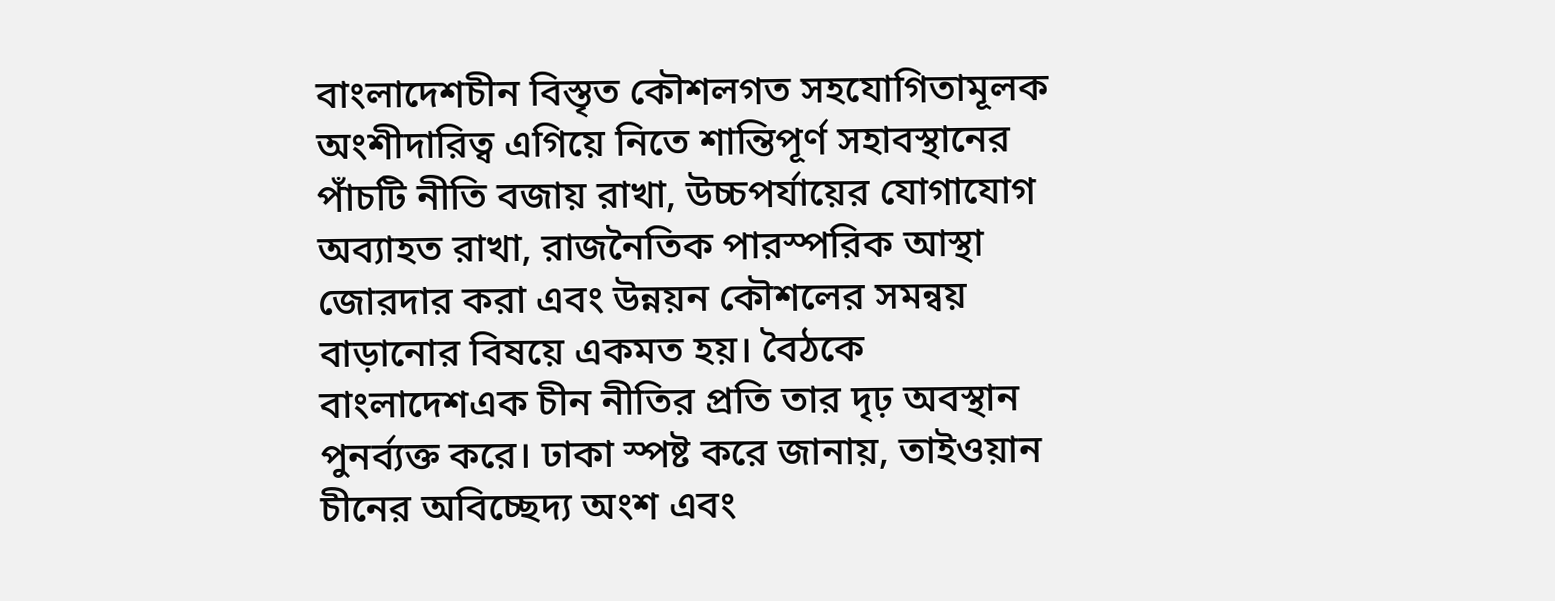বাংলাদেশচীন বিস্তৃত কৌশলগত সহযোগিতামূলক অংশীদারিত্ব এগিয়ে নিতে শান্তিপূর্ণ সহাবস্থানের পাঁচটি নীতি বজায় রাখা, উচ্চপর্যায়ের যোগাযোগ অব্যাহত রাখা, রাজনৈতিক পারস্পরিক আস্থা জোরদার করা এবং উন্নয়ন কৌশলের সমন্বয় বাড়ানোর বিষয়ে একমত হয়। বৈঠকে বাংলাদেশএক চীন নীতির প্রতি তার দৃঢ় অবস্থান পুনর্ব্যক্ত করে। ঢাকা স্পষ্ট করে জানায়, তাইওয়ান চীনের অবিচ্ছেদ্য অংশ এবং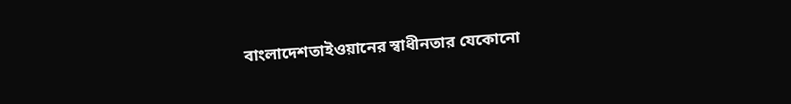বাংলাদেশতাইওয়ানের স্বাধীনতার যেকোনো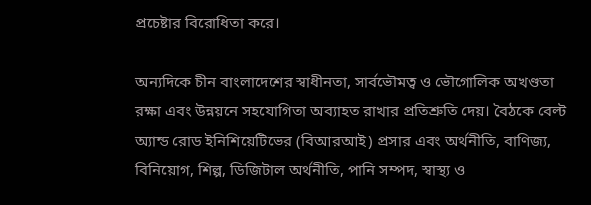প্রচেষ্টার বিরোধিতা করে।

অন্যদিকে চীন বাংলাদেশের স্বাধীনতা, সার্বভৌমত্ব ও ভৌগোলিক অখণ্ডতা রক্ষা এবং উন্নয়নে সহযোগিতা অব্যাহত রাখার প্রতিশ্রুতি দেয়। বৈঠকে বেল্ট অ্যান্ড রোড ইনিশিয়েটিভের (বিআরআই) প্রসার এবং অর্থনীতি, বাণিজ্য, বিনিয়োগ, শিল্প, ডিজিটাল অর্থনীতি, পানি সম্পদ, স্বাস্থ্য ও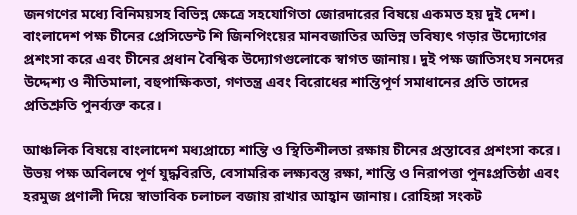জনগণের মধ্যে বিনিময়সহ বিভিন্ন ক্ষেত্রে সহযোগিতা জোরদারের বিষয়ে একমত হয় দুই দেশ। বাংলাদেশ পক্ষ চীনের প্রেসিডেন্ট শি জিনপিংয়ের মানবজাতির অভিন্ন ভবিষ্যৎ গড়ার উদ্যোগের প্রশংসা করে এবং চীনের প্রধান বৈশ্বিক উদ্যোগগুলোকে স্বাগত জানায়। দুই পক্ষ জাতিসংঘ সনদের উদ্দেশ্য ও নীতিমালা, বহুপাক্ষিকতা, গণতন্ত্র এবং বিরোধের শান্তিপূর্ণ সমাধানের প্রতি তাদের প্রতিশ্রুতি পুনর্ব্যক্ত করে।

আঞ্চলিক বিষয়ে বাংলাদেশ মধ্যপ্রাচ্যে শান্তি ও স্থিতিশীলতা রক্ষায় চীনের প্রস্তাবের প্রশংসা করে। উভয় পক্ষ অবিলম্বে পূর্ণ যুদ্ধবিরতি, বেসামরিক লক্ষ্যবস্তু রক্ষা, শান্তি ও নিরাপত্তা পুনঃপ্রতিষ্ঠা এবং হরমুজ প্রণালী দিয়ে স্বাভাবিক চলাচল বজায় রাখার আহ্বান জানায়। রোহিঙ্গা সংকট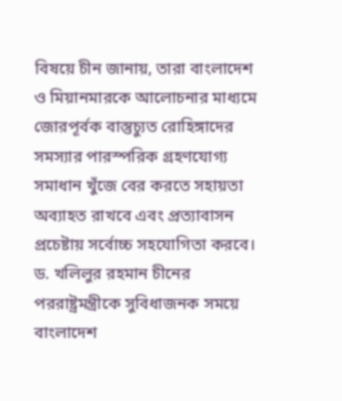বিষয়ে চীন জানায়, তারা বাংলাদেশ ও মিয়ানমারকে আলোচনার মাধ্যমে জোরপূর্বক বাস্তুচ্যুত রোহিঙ্গাদের সমস্যার পারস্পরিক গ্রহণযোগ্য সমাধান খুঁজে বের করতে সহায়তা অব্যাহত রাখবে এবং প্রত্যাবাসন প্রচেষ্টায় সর্বোচ্চ সহযোগিতা করবে। ড. খলিলুর রহমান চীনের পররাষ্ট্রমন্ত্রীকে সুবিধাজনক সময়ে বাংলাদেশ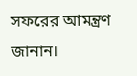সফরের আমন্ত্রণ জানান।